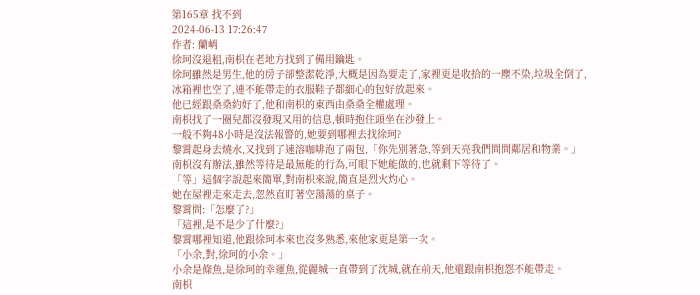第165章 找不到
2024-06-13 17:26:47
作者: 蘭峭
徐珂沒退租,南枳在老地方找到了備用鑰匙。
徐珂雖然是男生,他的房子卻整潔乾淨,大概是因為要走了,家裡更是收拾的一塵不染,垃圾全倒了,冰箱裡也空了,連不能帶走的衣服鞋子都細心的包好放起來。
他已經跟桑桑約好了,他和南枳的東西由桑桑全權處理。
南枳找了一圈兒都沒發現又用的信息,頓時抱住頭坐在沙發上。
一般不夠48小時是沒法報警的,她要到哪裡去找徐珂?
黎霄起身去燒水,又找到了速溶咖啡泡了兩包,「你先別著急,等到天亮我們問問鄰居和物業。」
南枳沒有辦法,雖然等待是最無能的行為,可眼下她能做的,也就剩下等待了。
「等」這個字說起來簡單,對南枳來說,簡直是烈火灼心。
她在屋裡走來走去,忽然直盯著空蕩蕩的桌子。
黎霄問:「怎麼了?」
「這裡,是不是少了什麼?」
黎霄哪裡知道,他跟徐珂本來也沒多熟悉,來他家更是第一次。
「小余,對,徐珂的小余。」
小余是條魚,是徐珂的幸運魚,從麗城一直帶到了沈城,就在前天,他還跟南枳抱怨不能帶走。
南枳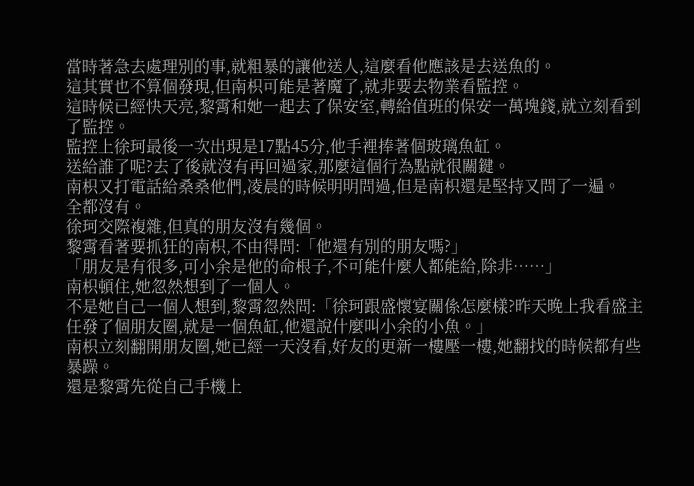當時著急去處理別的事,就粗暴的讓他送人,這麼看他應該是去送魚的。
這其實也不算個發現,但南枳可能是著魔了,就非要去物業看監控。
這時候已經快天亮,黎霄和她一起去了保安室,轉給值班的保安一萬塊錢,就立刻看到了監控。
監控上徐珂最後一次出現是17點45分,他手裡捧著個玻璃魚缸。
送給誰了呢?去了後就沒有再回過家,那麼這個行為點就很關鍵。
南枳又打電話給桑桑他們,凌晨的時候明明問過,但是南枳還是堅持又問了一遍。
全都沒有。
徐珂交際複雜,但真的朋友沒有幾個。
黎霄看著要抓狂的南枳,不由得問:「他還有別的朋友嗎?」
「朋友是有很多,可小余是他的命根子,不可能什麼人都能給,除非……」
南枳頓住,她忽然想到了一個人。
不是她自己一個人想到,黎霄忽然問:「徐珂跟盛懷宴關係怎麼樣?昨天晚上我看盛主任發了個朋友圈,就是一個魚缸,他還說什麼叫小余的小魚。」
南枳立刻翻開朋友圈,她已經一天沒看,好友的更新一樓壓一樓,她翻找的時候都有些暴躁。
還是黎霄先從自己手機上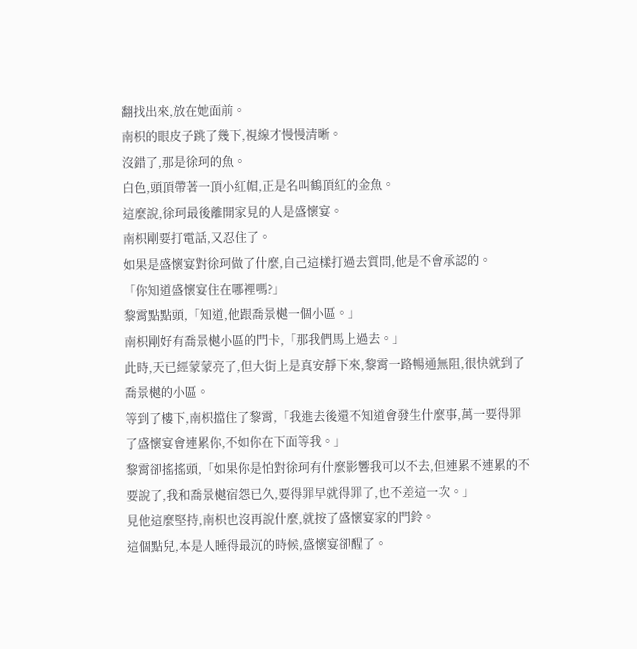翻找出來,放在她面前。
南枳的眼皮子跳了幾下,視線才慢慢清晰。
沒錯了,那是徐珂的魚。
白色,頭頂帶著一頂小紅帽,正是名叫鶴頂紅的金魚。
這麼說,徐珂最後離開家見的人是盛懷宴。
南枳剛要打電話,又忍住了。
如果是盛懷宴對徐珂做了什麼,自己這樣打過去質問,他是不會承認的。
「你知道盛懷宴住在哪裡嗎?」
黎霄點點頭,「知道,他跟喬景樾一個小區。」
南枳剛好有喬景樾小區的門卡,「那我們馬上過去。」
此時,天已經蒙蒙亮了,但大街上是真安靜下來,黎霄一路暢通無阻,很快就到了喬景樾的小區。
等到了樓下,南枳擋住了黎霄,「我進去後還不知道會發生什麼事,萬一要得罪了盛懷宴會連累你,不如你在下面等我。」
黎霄卻搖搖頭,「如果你是怕對徐珂有什麼影響我可以不去,但連累不連累的不要說了,我和喬景樾宿怨已久,要得罪早就得罪了,也不差這一次。」
見他這麼堅持,南枳也沒再說什麼,就按了盛懷宴家的門鈴。
這個點兒,本是人睡得最沉的時候,盛懷宴卻醒了。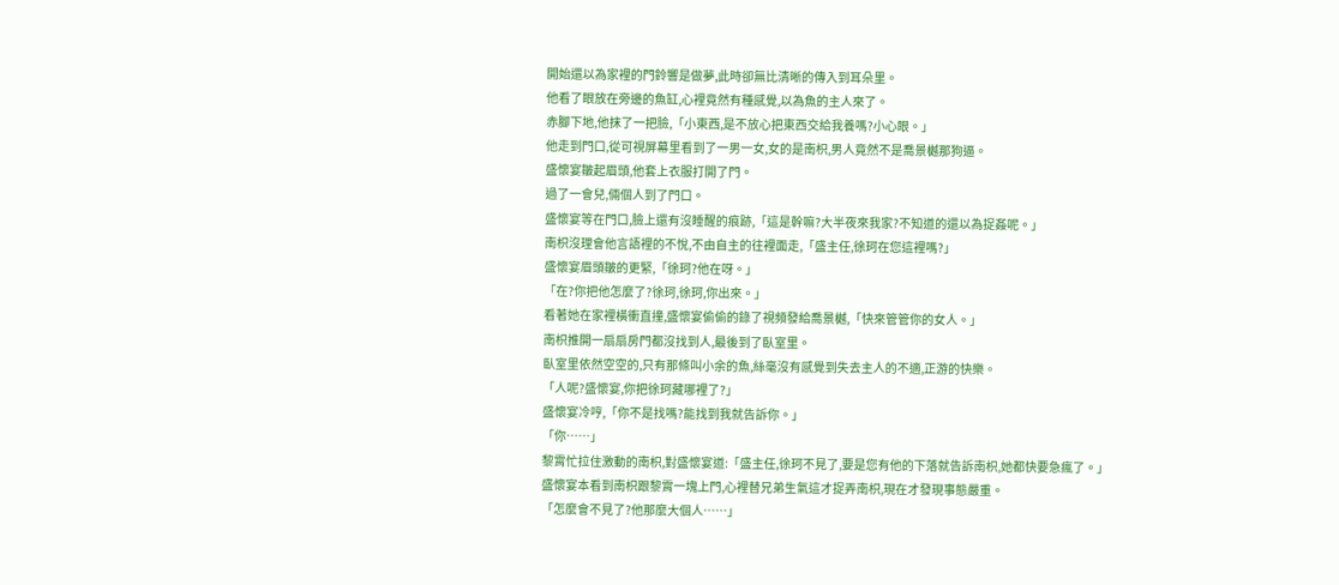開始還以為家裡的門鈴響是做夢,此時卻無比清晰的傳入到耳朵里。
他看了眼放在旁邊的魚缸,心裡竟然有種感覺,以為魚的主人來了。
赤腳下地,他抹了一把臉,「小東西,是不放心把東西交給我養嗎?小心眼。」
他走到門口,從可視屏幕里看到了一男一女,女的是南枳,男人竟然不是喬景樾那狗逼。
盛懷宴皺起眉頭,他套上衣服打開了門。
過了一會兒,倆個人到了門口。
盛懷宴等在門口,臉上還有沒睡醒的痕跡,「這是幹嘛?大半夜來我家?不知道的還以為捉姦呢。」
南枳沒理會他言語裡的不悅,不由自主的往裡面走,「盛主任,徐珂在您這裡嗎?」
盛懷宴眉頭皺的更緊,「徐珂?他在呀。」
「在?你把他怎麼了?徐珂,徐珂,你出來。」
看著她在家裡橫衝直撞,盛懷宴偷偷的錄了視頻發給喬景樾,「快來管管你的女人。」
南枳推開一扇扇房門都沒找到人,最後到了臥室里。
臥室里依然空空的,只有那條叫小余的魚,絲毫沒有感覺到失去主人的不適,正游的快樂。
「人呢?盛懷宴,你把徐珂藏哪裡了?」
盛懷宴冷哼,「你不是找嗎?能找到我就告訴你。」
「你……」
黎霄忙拉住激動的南枳,對盛懷宴道:「盛主任,徐珂不見了,要是您有他的下落就告訴南枳,她都快要急瘋了。」
盛懷宴本看到南枳跟黎霄一塊上門,心裡替兄弟生氣這才捉弄南枳,現在才發現事態嚴重。
「怎麼會不見了?他那麼大個人……」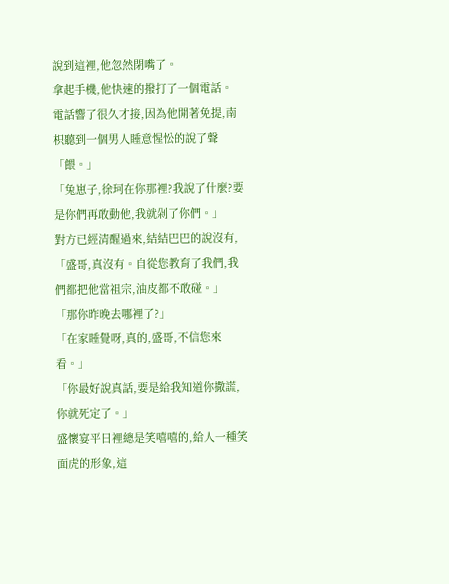說到這裡,他忽然閉嘴了。
拿起手機,他快速的撥打了一個電話。
電話響了很久才接,因為他開著免提,南枳聽到一個男人睡意惺忪的說了聲「餵。」
「兔崽子,徐珂在你那裡?我說了什麼?要是你們再敢動他,我就剁了你們。」
對方已經清醒過來,結結巴巴的說沒有,「盛哥,真沒有。自從您教育了我們,我們都把他當祖宗,油皮都不敢碰。」
「那你昨晚去哪裡了?」
「在家睡覺呀,真的,盛哥,不信您來看。」
「你最好說真話,要是給我知道你撒謊,你就死定了。」
盛懷宴平日裡總是笑嘻嘻的,給人一種笑面虎的形象,這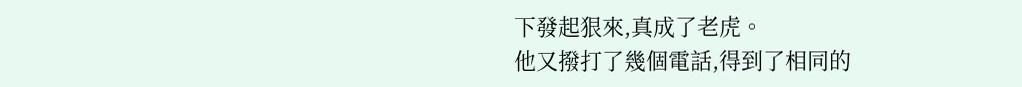下發起狠來,真成了老虎。
他又撥打了幾個電話,得到了相同的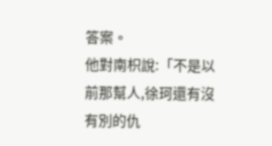答案。
他對南枳說:「不是以前那幫人,徐珂還有沒有別的仇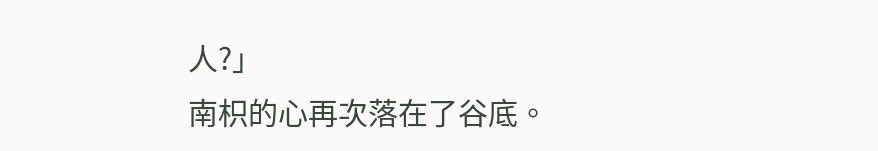人?」
南枳的心再次落在了谷底。